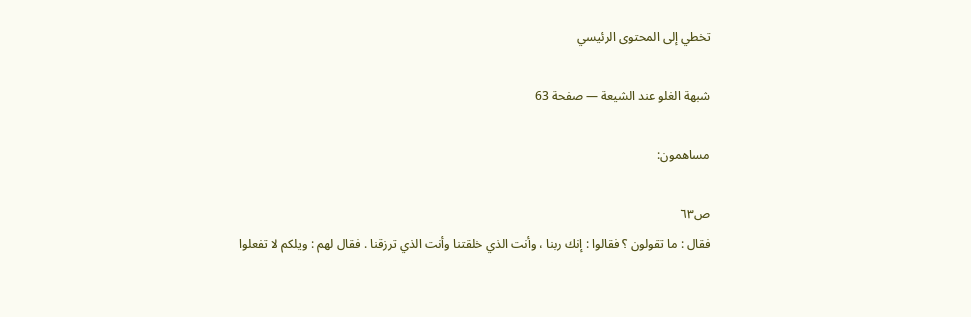تخطي إلى المحتوى الرئيسي

شبهة الغلو عند الشيعة — صفحة 63

مساهمون:

ص٦٣
فقال : ما تقولون ؟ فقالوا : إنك ربنا ، وأنت الذي خلقتنا وأنت الذي ترزقنا . فقال لهم : ويلكم لا تفعلوا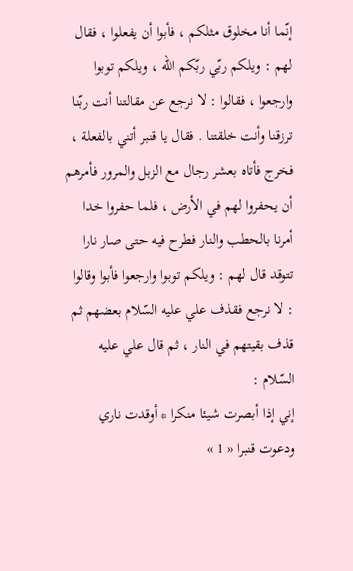إنّما أنا مخلوق مثلكم ، فأبوا أن يفعلوا ، فقال لهم : ويلكم ربّي ربّكم اللّه ، ويلكم توبوا وارجعوا ، فقالوا : لا نرجع عن مقالتنا أنت ربّنا ترزقنا وأنت خلقتنا . فقال يا قنبر أتني بالفعلة ، فخرج فأتاه بعشر رجال مع الزبل والمرور فأمرهم أن يحفروا لهم في الأرض ، فلما حفروا خدا أمرنا بالحطب والنار فطرح فيه حتى صار نارا تتوقد قال لهم : ويلكم توبوا وارجعوا فأبوا وقالوا : لا نرجع فقذف علي عليه السّلام بعضهم ثم قذف بقيتهم في النار ، ثم قال علي عليه السّلام :
إني إذا أبصرت شيئا منكرا * أوقدت ناري ودعوت قنبرا « 1 »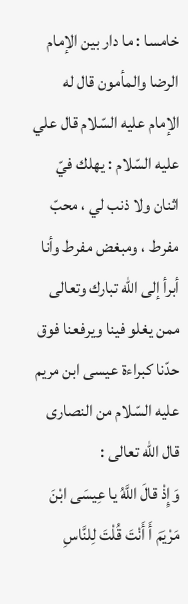خامسا : ما دار بين الإمام الرضا والمأمون قال له الإمام عليه السّلام قال علي عليه السّلام : يهلك فيّ اثنان ولا ذنب لي ، محبّ مفرط ، ومبغض مفرط وأنا أبرأ إلى اللّه تبارك وتعالى ممن يغلو فينا ويرفعنا فوق حدّنا كبراءة عيسى ابن مريم عليه السّلام من النصارى قال اللّه تعالى :
وَإِذْ قالَ اللَّهُ يا عِيسَى ابْنَ مَرْيَمَ أَ أَنْتَ قُلْتَ لِلنَّاسِ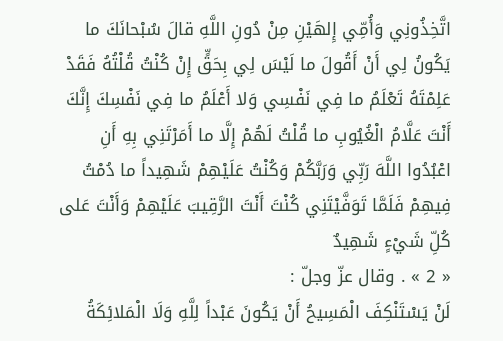اتَّخِذُونِي وَأُمِّي إِلهَيْنِ مِنْ دُونِ اللَّهِ قالَ سُبْحانَكَ ما يَكُونُ لِي أَنْ أَقُولَ ما لَيْسَ لِي بِحَقٍّ إِنْ كُنْتُ قُلْتُهُ فَقَدْ عَلِمْتَهُ تَعْلَمُ ما فِي نَفْسِي وَلا أَعْلَمُ ما فِي نَفْسِكَ إِنَّكَ أَنْتَ عَلَّامُ الْغُيُوبِ ما قُلْتُ لَهُمْ إِلَّا ما أَمَرْتَنِي بِهِ أَنِ اعْبُدُوا اللَّهَ رَبِّي وَرَبَّكُمْ وَكُنْتُ عَلَيْهِمْ شَهِيداً ما دُمْتُ فِيهِمْ فَلَمَّا تَوَفَّيْتَنِي كُنْتَ أَنْتَ الرَّقِيبَ عَلَيْهِمْ وَأَنْتَ عَلى كُلِّ شَيْءٍ شَهِيدٌ
« 2 » . وقال عزّ وجلّ :
لَنْ يَسْتَنْكِفَ الْمَسِيحُ أَنْ يَكُونَ عَبْداً لِلَّهِ وَلَا الْمَلائِكَةُ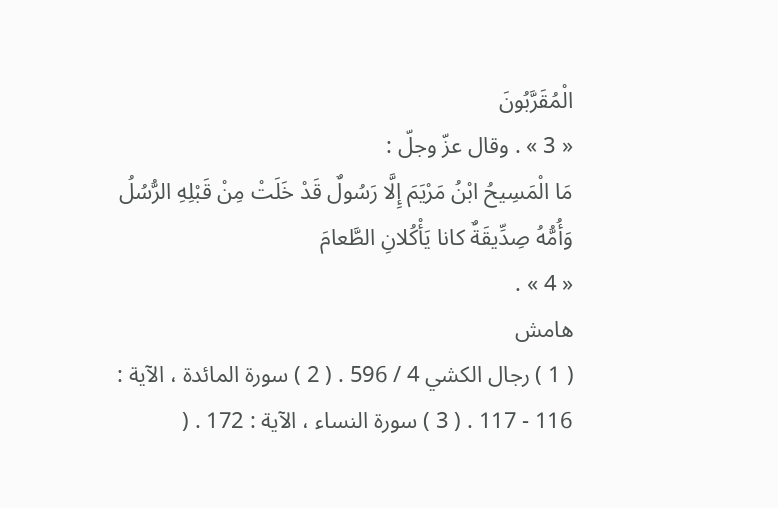الْمُقَرَّبُونَ
« 3 » . وقال عزّ وجلّ :
مَا الْمَسِيحُ ابْنُ مَرْيَمَ إِلَّا رَسُولٌ قَدْ خَلَتْ مِنْ قَبْلِهِ الرُّسُلُ وَأُمُّهُ صِدِّيقَةٌ كانا يَأْكُلانِ الطَّعامَ
« 4 » .
هامش
( 1 ) رجال الكشي 4 / 596 . ( 2 ) سورة المائدة ، الآية : 116 - 117 . ( 3 ) سورة النساء ، الآية : 172 . (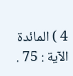4 ) المائدة الآية : 75 .